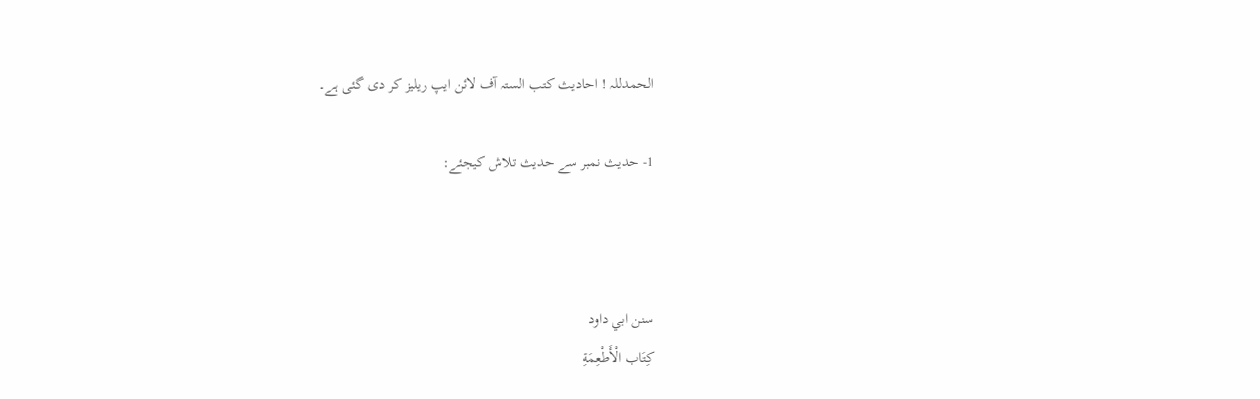الحمدللہ ! احادیث کتب الستہ آف لائن ایپ ریلیز کر دی گئی ہے۔

1- حدیث نمبر سے حدیث تلاش کیجئے:



سنن ابي داود
كِتَاب الْأَطْعِمَةِ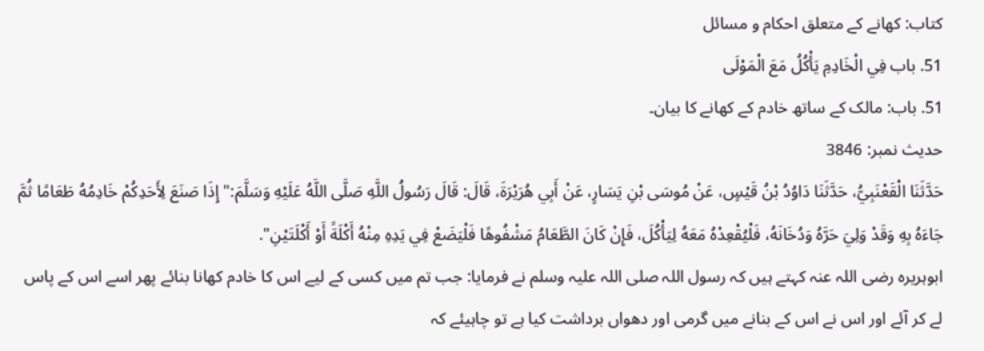کتاب: کھانے کے متعلق احکام و مسائل
51. باب فِي الْخَادِمِ يَأْكُلُ مَعَ الْمَوْلَى
51. باب: مالک کے ساتھ خادم کے کھانے کا بیان۔
حدیث نمبر: 3846
حَدَّثَنَا الْقَعْنَبِيُّ، حَدَّثَنَا دَاوُدُ بْنُ قَيْسٍ، عَنْ مُوسَى بْنِ يَسَارٍ، عَنْ أَبِي هُرَيْرَةَ، قَالَ: قَالَ رَسُولُ اللَّهِ صَلَّى اللَّهُ عَلَيْهِ وَسَلَّمَ:" إِذَا صَنَعَ لِأَحَدِكُمْ خَادِمُهُ طَعَامًا ثُمَّ جَاءَهُ بِهِ وَقَدْ وَلِيَ حَرَّهُ وَدُخَانَهُ، فَلْيُقْعِدْهُ مَعَهُ لِيَأْكُلَ، فَإِنْ كَانَ الطَّعَامُ مَشْفُوهًا فَلْيَضَعْ فِي يَدِهِ مِنْهُ أَكْلَةً أَوْ أَكْلَتَيْنِ".
ابوہریرہ رضی اللہ عنہ کہتے ہیں کہ رسول اللہ صلی اللہ علیہ وسلم نے فرمایا: جب تم میں کسی کے لیے اس کا خادم کھانا بنائے پھر اسے اس کے پاس لے کر آئے اور اس نے اس کے بنانے میں گرمی اور دھواں برداشت کیا ہے تو چاہیئے کہ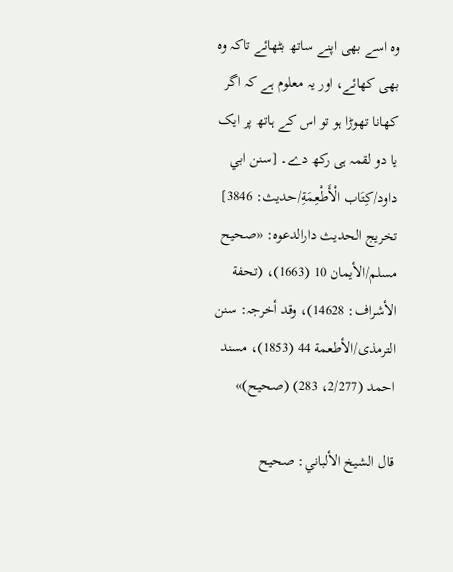وہ اسے بھی اپنے ساتھ بٹھائے تاکہ وہ بھی کھائے، اور یہ معلوم ہے کہ اگر کھانا تھوڑا ہو تو اس کے ہاتھ پر ایک یا دو لقمہ ہی رکھ دے۔ [سنن ابي داود/كِتَاب الْأَطْعِمَةِ/حدیث: 3846]
تخریج الحدیث دارالدعوہ: «صحیح مسلم/الأیمان 10 (1663)، (تحفة الأشراف: 14628)، وقد أخرجہ: سنن الترمذی/الأطعمة 44 (1853)، مسند احمد (2/277، 283) (صحیح)»

قال الشيخ الألباني: صحيح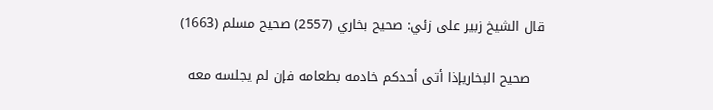قال الشيخ زبير على زئي: صحيح بخاري (2557) صحيح مسلم (1663)

   صحيح البخاريإذا أتى أحدكم خادمه بطعامه فإن لم يجلسه معه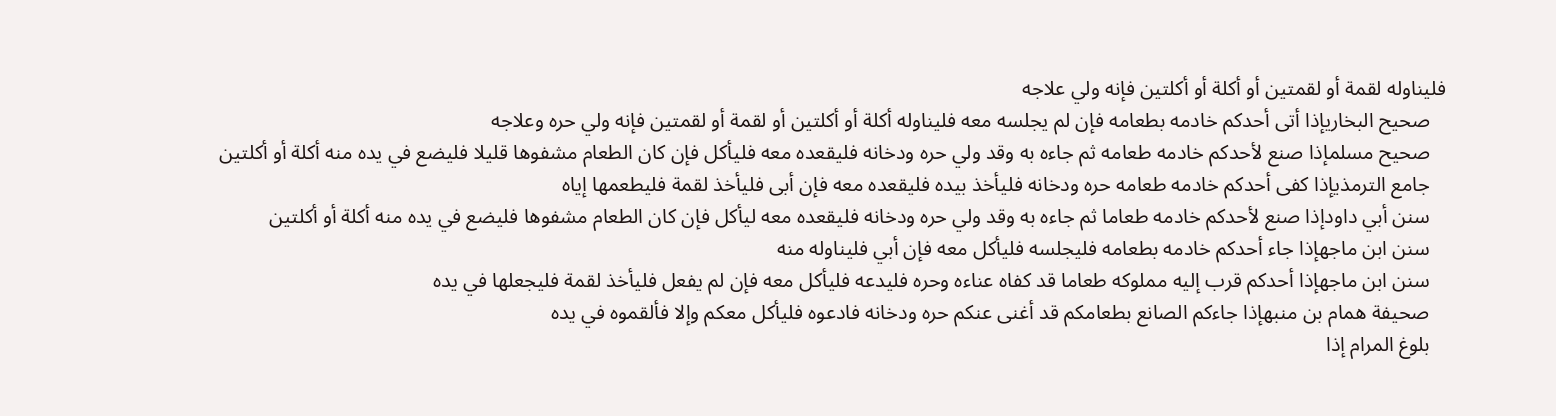فليناوله لقمة أو لقمتين أو أكلة أو أكلتين فإنه ولي علاجه
   صحيح البخاريإذا أتى أحدكم خادمه بطعامه فإن لم يجلسه معه فليناوله أكلة أو أكلتين أو لقمة أو لقمتين فإنه ولي حره وعلاجه
   صحيح مسلمإذا صنع لأحدكم خادمه طعامه ثم جاءه به وقد ولي حره ودخانه فليقعده معه فليأكل فإن كان الطعام مشفوها قليلا فليضع في يده منه أكلة أو أكلتين
   جامع الترمذيإذا كفى أحدكم خادمه طعامه حره ودخانه فليأخذ بيده فليقعده معه فإن أبى فليأخذ لقمة فليطعمها إياه
   سنن أبي داودإذا صنع لأحدكم خادمه طعاما ثم جاءه به وقد ولي حره ودخانه فليقعده معه ليأكل فإن كان الطعام مشفوها فليضع في يده منه أكلة أو أكلتين
   سنن ابن ماجهإذا جاء أحدكم خادمه بطعامه فليجلسه فليأكل معه فإن أبي فليناوله منه
   سنن ابن ماجهإذا أحدكم قرب إليه مملوكه طعاما قد كفاه عناءه وحره فليدعه فليأكل معه فإن لم يفعل فليأخذ لقمة فليجعلها في يده
   صحيفة همام بن منبهإذا جاءكم الصانع بطعامكم قد أغنى عنكم حره ودخانه فادعوه فليأكل معكم وإلا فألقموه في يده
   بلوغ المرام إذا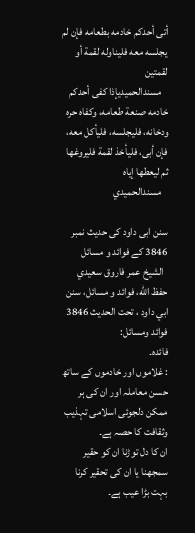أتى أحدكم خادمه بطعامه فإن لم يجلسه معه فليناوله لقمة أو لقمتين
   مسندالحميديإذا كفى أحدكم خادمه صنعة طعامه، وكفاه حره ودخانه، فليجلسه، فليأكل معه، فإن أبى، فليأخذ لقمة فليروغها ثم ليعطها إياه
   مسندالحميدي

سنن ابی داود کی حدیث نمبر 3846 کے فوائد و مسائل
  الشيخ عمر فاروق سعيدي حفظ الله، فوائد و مسائل، سنن ابي داود ، تحت الحديث 3846
فوائد ومسائل:
فائدہ۔
: غلاموں اور خادموں کے ساتھ حسن معاملہ اور ان کی ہر ممکن دلجوئی اسلامی تہذیب وثقافت کا حصہ ہے۔
ان کا دل توڑنا ان کو حقیر سمجھنا یا ان کی تحقیر کرنا بہت بڑا عیب ہے۔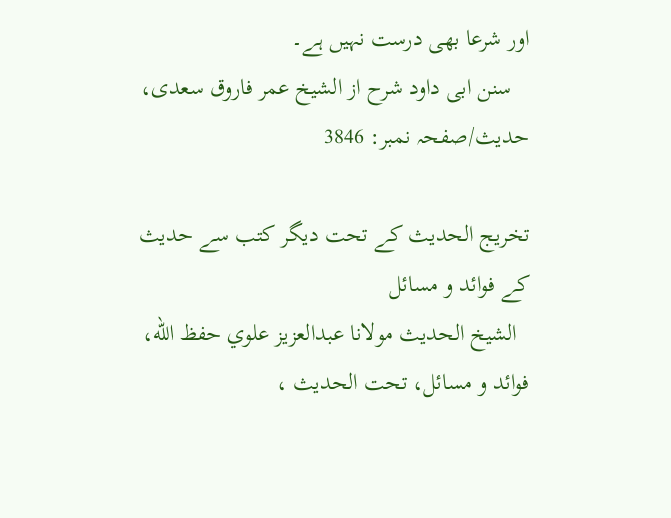اور شرعا بھی درست نہیں ہے۔
   سنن ابی داود شرح از الشیخ عمر فاروق سعدی، حدیث/صفحہ نمبر: 3846

تخریج الحدیث کے تحت دیگر کتب سے حدیث کے فوائد و مسائل
  الشيخ الحديث مولانا عبدالعزيز علوي حفظ الله، فوائد و مسائل، تحت الحديث ،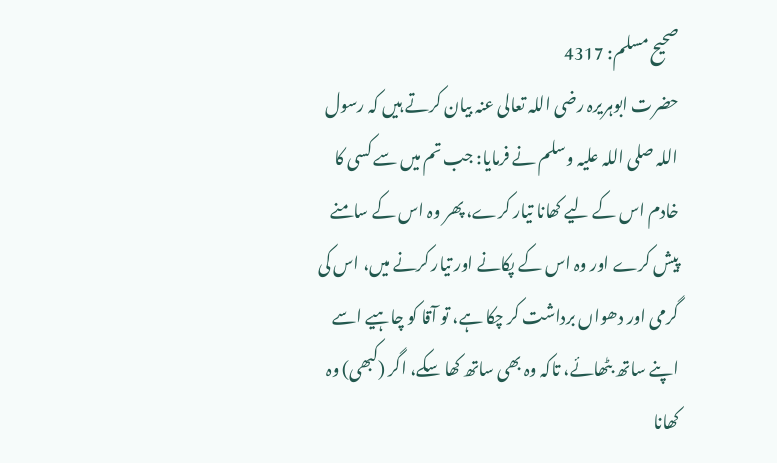صحيح مسلم: 4317
حضرت ابوہریرہ رضی اللہ تعالی عنہ بیان کرتے ہیں کہ رسول اللہ صلی اللہ علیہ وسلم نے فرمایا: جب تم میں سے کسی کا خادم اس کے لیے کھانا تیار کرے، پھر وہ اس کے سامنے پیش کرے اور وہ اس کے پکانے اور تیار کرنے میں، اس کی گرمی اور دھواں برداشت کر چکا ہے، تو آقا کو چاہیے اسے اپنے ساتھ بٹھائے، تاکہ وہ بھی ساتھ کھا سکے، اگر (کبھی) وہ کھانا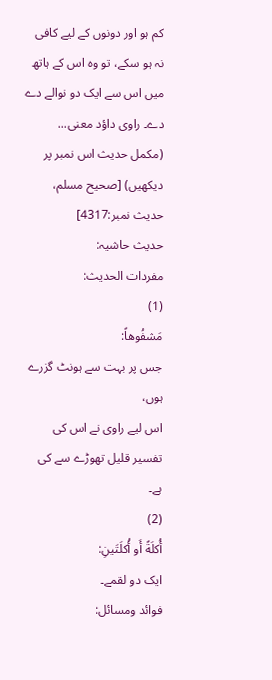کم ہو اور دونوں کے لیے کافی نہ ہو سکے، تو وہ اس کے ہاتھ میں اس سے ایک دو نوالے دے دے۔ راوی داؤد معنی... (مکمل حدیث اس نمبر پر دیکھیں) [صحيح مسلم، حديث نمبر:4317]
حدیث حاشیہ:
مفردات الحدیث:
(1)
مَشفُوهاً:
جس پر بہت سے ہونٹ گزرے ہوں،
اس لیے راوی نے اس کی تفسیر قلیل تھوڑے سے کی ہے۔
(2)
أُكلَةً أَو أُكلَتَينِ:
ایک دو لقمے۔
فوائد ومسائل: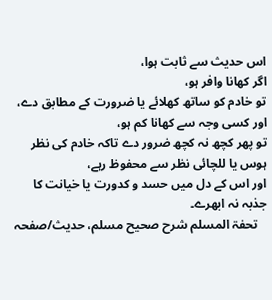اس حدیث سے ثابت ہوا،
اگر کھانا وافر ہو،
تو خادم کو ساتھ کھلائے یا ضرورت کے مطابق دے،
اور کسی وجہ سے کھانا کم ہو،
تو پھر کچھ نہ کچھ ضرور دے تاکہ خادم کی نظر ہوس یا للچائی نظر سے محفوظ رہے،
اور اس کے دل میں حسد و کدورت یا خیانت کا جذبہ نہ ابھرے۔
   تحفۃ المسلم شرح صحیح مسلم، حدیث/صفحہ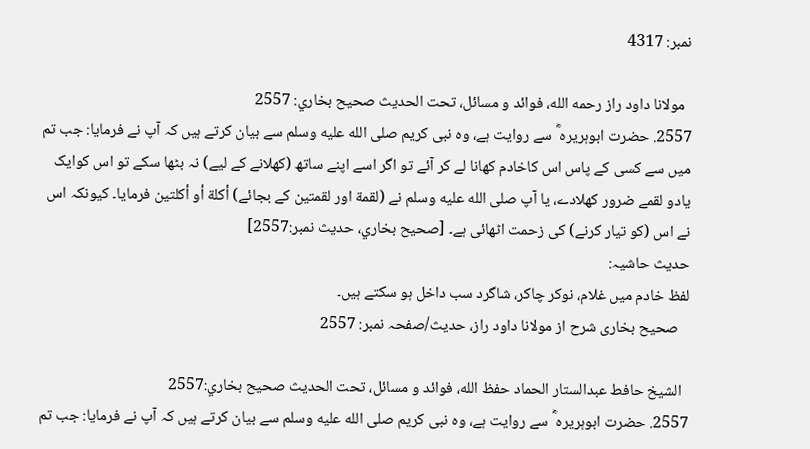نمبر: 4317

  مولانا داود راز رحمه الله، فوائد و مسائل، تحت الحديث صحيح بخاري: 2557
2557. حضرت ابوہریرہ ؓ سے روایت ہے، وہ نبی کریم صلى الله عليه وسلم سے بیان کرتے ہیں کہ آپ نے فرمایا: جب تم میں سے کسی کے پاس اس کاخادم کھانا لے کر آئے تو اگر اسے اپنے ساتھ (کھلانے کے لیے) نہ بٹھا سکے تو اس کوایک یادو لقمے ضرور کھلادے، یا آپ صلى الله عليه وسلم نے (لقمة اور لقمتين کے بجائے) أكلة أو أكلتين فرمایا۔ کیونکہ اس نے اس (کو تیار کرنے) کی زحمت اٹھائی ہے۔ [صحيح بخاري، حديث نمبر:2557]
حدیث حاشیہ:
لفظ خادم میں غلام، نوکر چاکر، شاگرد سب داخل ہو سکتے ہیں۔
   صحیح بخاری شرح از مولانا داود راز، حدیث/صفحہ نمبر: 2557

  الشيخ حافط عبدالستار الحماد حفظ الله، فوائد و مسائل، تحت الحديث صحيح بخاري:2557
2557. حضرت ابوہریرہ ؓ سے روایت ہے، وہ نبی کریم صلى الله عليه وسلم سے بیان کرتے ہیں کہ آپ نے فرمایا: جب تم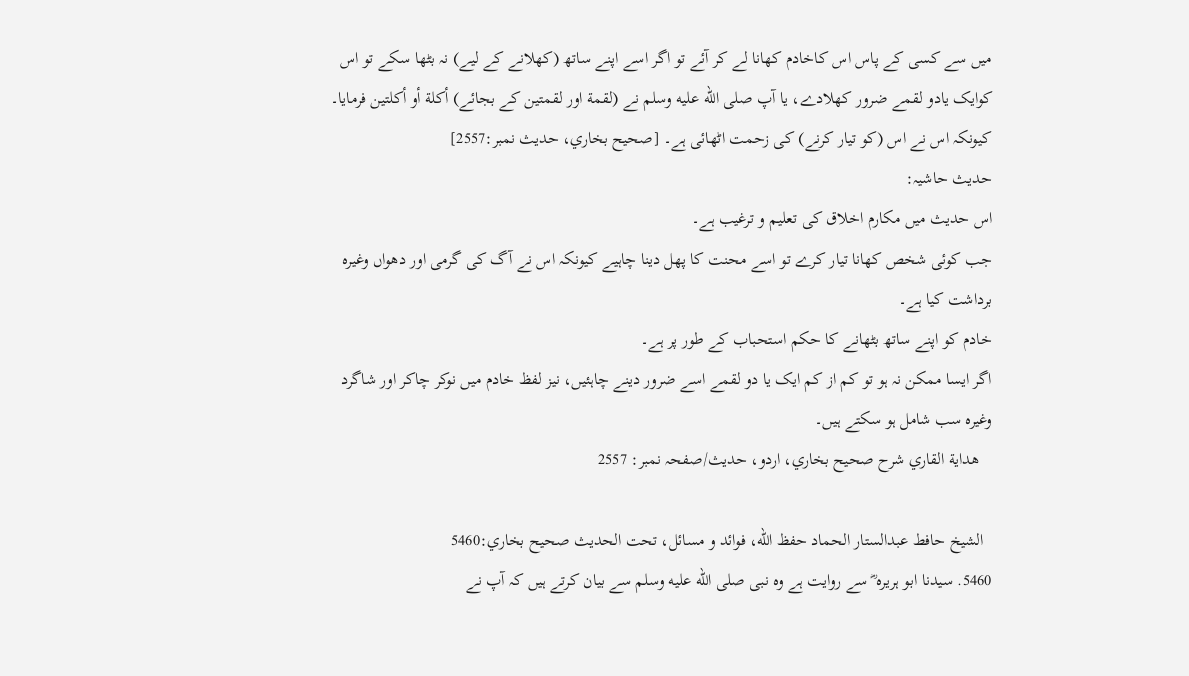میں سے کسی کے پاس اس کاخادم کھانا لے کر آئے تو اگر اسے اپنے ساتھ (کھلانے کے لیے) نہ بٹھا سکے تو اس کوایک یادو لقمے ضرور کھلادے، یا آپ صلى الله عليه وسلم نے (لقمة اور لقمتين کے بجائے) أكلة أو أكلتين فرمایا۔ کیونکہ اس نے اس (کو تیار کرنے) کی زحمت اٹھائی ہے۔ [صحيح بخاري، حديث نمبر:2557]
حدیث حاشیہ:
اس حدیث میں مکارم اخلاق کی تعلیم و ترغیب ہے۔
جب کوئی شخص کھانا تیار کرے تو اسے محنت کا پھل دینا چاہیے کیونکہ اس نے آگ کی گرمی اور دھواں وغیرہ برداشت کیا ہے۔
خادم کو اپنے ساتھ بٹھانے کا حکم استحباب کے طور پر ہے۔
اگر ایسا ممکن نہ ہو تو کم از کم ایک یا دو لقمے اسے ضرور دینے چاہئیں، نیز لفظ خادم میں نوکر چاکر اور شاگرد وغیرہ سب شامل ہو سکتے ہیں۔
   هداية القاري شرح صحيح بخاري، اردو، حدیث/صفحہ نمبر: 2557

  الشيخ حافط عبدالستار الحماد حفظ الله، فوائد و مسائل، تحت الحديث صحيح بخاري:5460
5460. سیدنا ابو ہریرہ ؓ سے روایت ہے وہ نبی صلى الله عليه وسلم سے بیان کرتے ہیں کہ آپ نے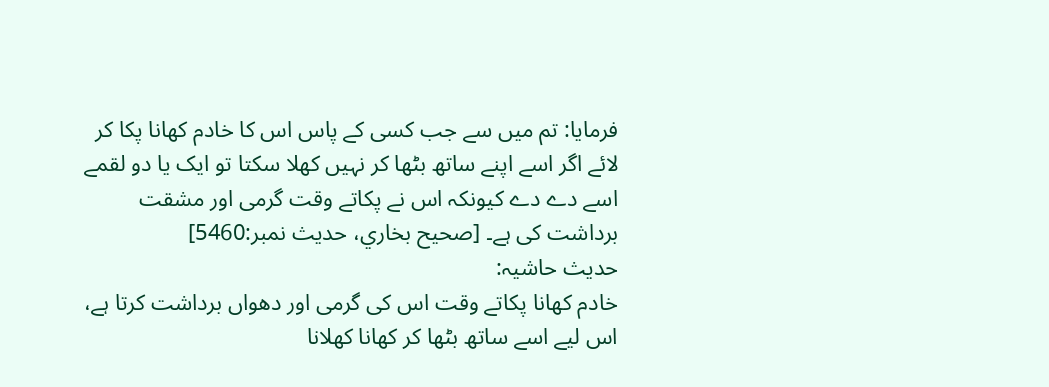فرمایا: تم میں سے جب کسی کے پاس اس کا خادم کھانا پکا کر لائے اگر اسے اپنے ساتھ بٹھا کر نہیں کھلا سکتا تو ایک یا دو لقمے اسے دے دے کیونکہ اس نے پکاتے وقت گرمی اور مشقت برداشت کی ہے۔ [صحيح بخاري، حديث نمبر:5460]
حدیث حاشیہ:
خادم کھانا پکاتے وقت اس کی گرمی اور دھواں برداشت کرتا ہے، اس لیے اسے ساتھ بٹھا کر کھانا کھلانا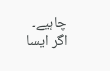چاہیے۔
اگر ایسا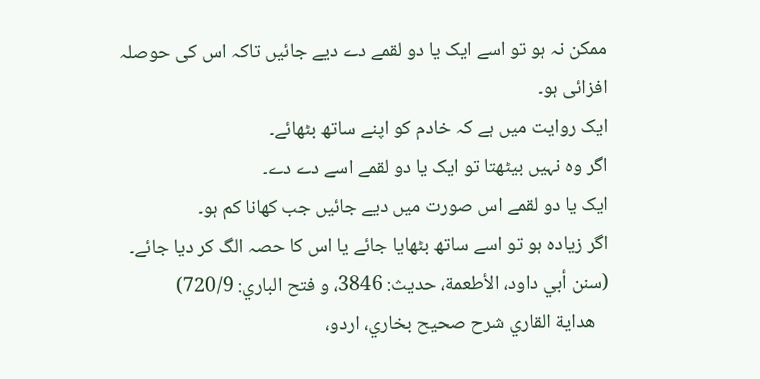ممکن نہ ہو تو اسے ایک یا دو لقمے دے دیے جائیں تاکہ اس کی حوصلہ افزائی ہو۔
ایک روایت میں ہے کہ خادم کو اپنے ساتھ بٹھائے۔
اگر وہ نہیں بیٹھتا تو ایک یا دو لقمے اسے دے دے۔
ایک یا دو لقمے اس صورت میں دیے جائیں جب کھانا کم ہو۔
اگر زیادہ ہو تو اسے ساتھ بٹھایا جائے یا اس کا حصہ الگ کر دیا جائے۔
(سنن أبي داود، الأطعمة، حدیث: 3846، و فتح الباري: 720/9)
   هداية القاري شرح صحيح بخاري، اردو،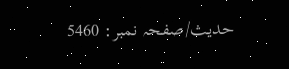حدیث/صفحہ نمبر: 5460